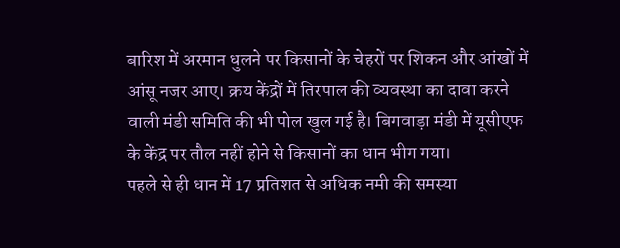बारिश में अरमान धुलने पर किसानों के चेहरों पर शिकन और आंखों में आंसू नजर आए। क्रय केंद्रों में तिरपाल की व्यवस्था का दावा करने वाली मंडी समिति की भी पोल खुल गई है। बिगवाड़ा मंडी में यूसीएफ के केंद्र पर तौल नहीं होने से किसानों का धान भीग गया।
पहले से ही धान में 17 प्रतिशत से अधिक नमी की समस्या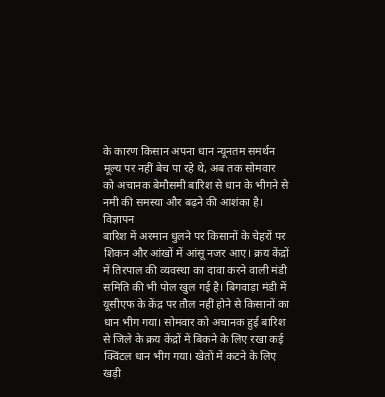के कारण किसान अपना धान न्यूनतम समर्थन मूल्य पर नहीं बेच पा रहे थे, अब तक सोमवार को अचानक बेमौसमी बारिश से धान के भीगने से नमी की समस्या और बढ़ने की आशंका है।
विज्ञापन
बारिश में अरमान धुलने पर किसानों के चेहरों पर शिकन और आंखों में आंसू नजर आए। क्रय केंद्रों में तिरपाल की व्यवस्था का दावा करने वाली मंडी समिति की भी पोल खुल गई है। बिगवाड़ा मंडी में यूसीएफ के केंद्र पर तौल नहीं होने से किसानों का धान भीग गया। सोमवार को अचानक हुई बारिश से जिले के क्रय केंद्रों में बिकने के लिए रखा कई क्विंटल धान भीग गया। खेतों में कटने के लिए खड़ी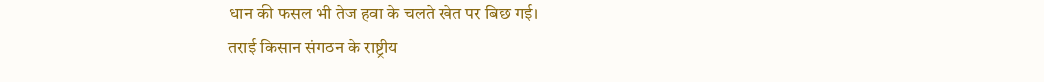धान की फसल भी तेज हवा के चलते खेत पर बिछ गई।
तराई किसान संगठन के राष्ट्रीय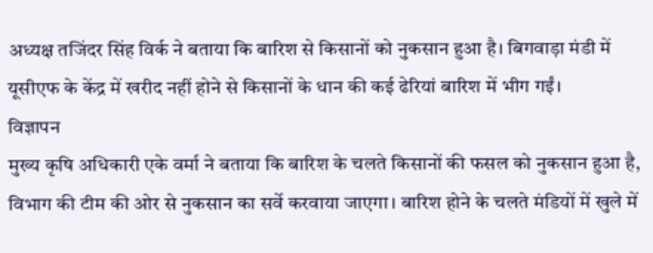अध्यक्ष तजिंदर सिंह विर्क ने बताया कि बारिश से किसानों को नुकसान हुआ है। बिगवाड़ा मंडी में यूसीएफ के केंद्र में खरीद नहीं होने से किसानों के धान की कई ढेरियां बारिश में भीग गईं।
विज्ञापन
मुख्य कृषि अधिकारी एके वर्मा ने बताया कि बारिश के चलते किसानों की फसल को नुकसान हुआ है, विभाग की टीम की ओर से नुकसान का सर्वे करवाया जाएगा। बारिश होने के चलते मंडियों में खुले में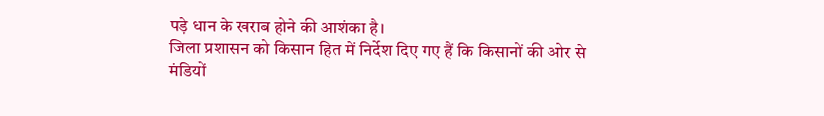पड़े धान के खराब होने की आशंका है।
जिला प्रशासन को किसान हित में निर्देश दिए गए हैं कि किसानों की ओर से मंडियों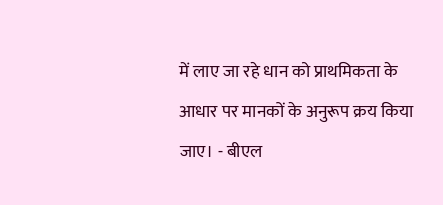में लाए जा रहे धान को प्राथमिकता के आधार पर मानकों के अनुरूप क्रय किया जाए। - बीएल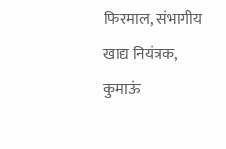फिरमाल, संभागीय खाद्य नियंत्रक, कुमाऊं